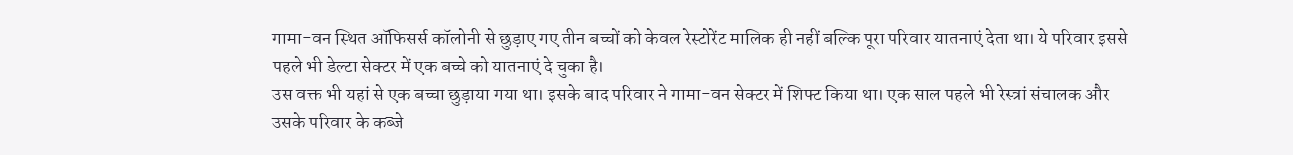गामा-वन स्थित ऑफिसर्स कॉलोनी से छुड़ाए गए तीन बच्चों को केवल रेस्टोरेंट मालिक ही नहीं बल्कि पूरा परिवार यातनाएं देता था। ये परिवार इससे पहले भी डेल्टा सेक्टर में एक बच्चे को यातनाएं दे चुका है।
उस वक्त भी यहां से एक बच्चा छुड़ाया गया था। इसके बाद परिवार ने गामा-वन सेक्टर में शिफ्ट किया था। एक साल पहले भी रेस्त्रां संचालक और उसके परिवार के कब्जे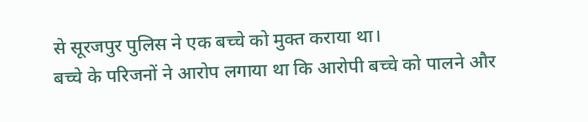से सूरजपुर पुलिस ने एक बच्चे को मुक्त कराया था।
बच्चे के परिजनों ने आरोप लगाया था कि आरोपी बच्चे को पालने और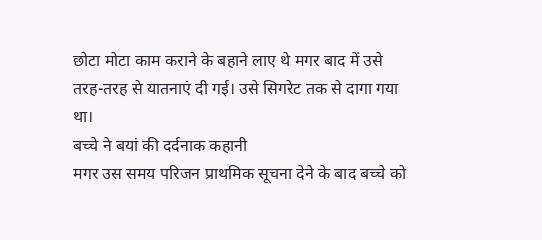छोटा मोटा काम कराने के बहाने लाए थे मगर बाद में उसे तरह-तरह से यातनाएं दी गई। उसे सिगरेट तक से दागा गया था।
बच्चे ने बयां की दर्दनाक कहानी
मगर उस समय परिजन प्राथमिक सूचना देने के बाद बच्चे को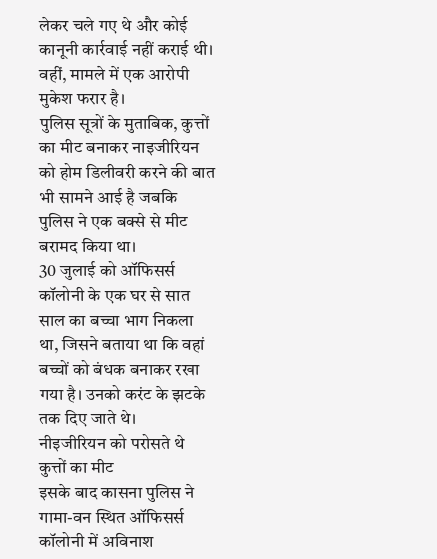लेकर चले गए थे और कोई कानूनी कार्रवाई नहीं कराई थी। वहीं, मामले में एक आरोपी मुकेश फरार है।
पुलिस सूत्रों के मुताबिक, कुत्तों का मीट बनाकर नाइजीरियन को होम डिलीवरी करने की बात भी सामने आई है जबकि पुलिस ने एक बक्से से मीट बरामद किया था।
30 जुलाई को ऑफिसर्स कॉलोनी के एक घर से सात साल का बच्चा भाग निकला था, जिसने बताया था कि वहां बच्चों को बंधक बनाकर रखा गया है। उनको करंट के झटके तक दिए जाते थे।
नीइजीरियन को परोसते थे कुत्तों का मीट
इसके बाद कासना पुलिस ने गामा-वन स्थित ऑफिसर्स कॉलोनी में अविनाश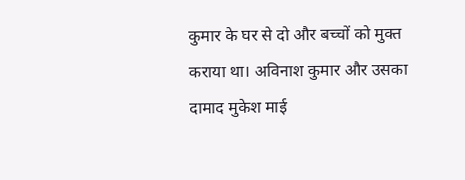कुमार के घर से दो और बच्चों को मुक्त कराया था। अविनाश कुमार और उसका दामाद मुकेश माई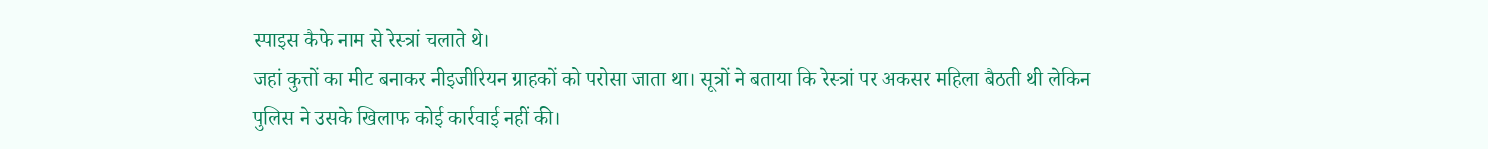स्पाइस कैफे नाम से रेस्त्रां चलाते थे।
जहां कुत्तों का मीट बनाकर नीइजीरियन ग्राहकों को परोसा जाता था। सूत्रों ने बताया कि रेस्त्रां पर अकसर महिला बैठती थी लेकिन पुलिस ने उसके खिलाफ कोई कार्रवाई नहीं की।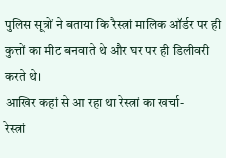पुलिस सूत्रों ने बताया कि रैस्त्रां मालिक ऑर्डर पर ही कुत्तों का मीट बनवाते थे और घर पर ही डिलीवरी करते थे।
आखिर कहां से आ रहा था रेस्त्रां का खर्चा-
रेस्त्रां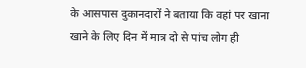के आसपास दुकानदारों ने बताया कि वहां पर खाना खाने के लिए दिन में मात्र दो से पांच लोग ही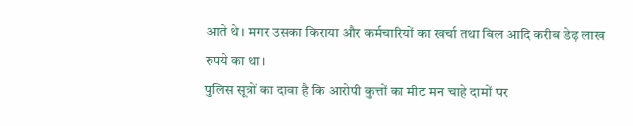आते थे। मगर उसका किराया और कर्मचारियों का खर्चा तथा बिल आदि करीब डेढ़ लाख रुपये का था।
पुलिस सूत्रों का दावा है कि आरोपी कुत्तों का मीट मन चाहे दामों पर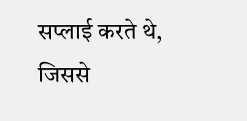सप्लाई करते थे, जिससे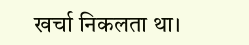खर्चा निकलता था।